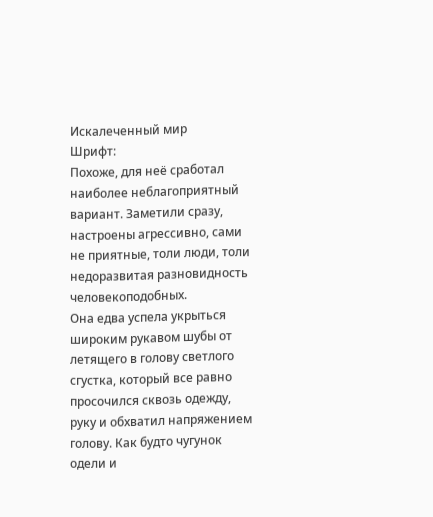Искалеченный мир
Шрифт:
Похоже, для неё сработал наиболее неблагоприятный вариант. Заметили сразу, настроены агрессивно, сами не приятные, толи люди, толи недоразвитая разновидность человекоподобных.
Она едва успела укрыться широким рукавом шубы от летящего в голову светлого сгустка, который все равно просочился сквозь одежду, руку и обхватил напряжением голову. Как будто чугунок одели и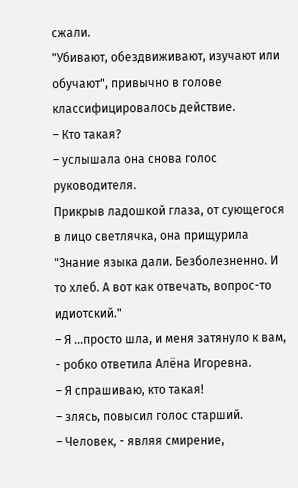сжали.
"Убивают, обездвиживают, изучают или обучают", привычно в голове классифицировалось действие.
– Кто такая?
– услышала она снова голос руководителя.
Прикрыв ладошкой глаза, от сующегося в лицо светлячка, она прищурила
"Знание языка дали. Безболезненно. И то хлеб. А вот как отвечать, вопрос-то идиотский."
– Я ...просто шла, и меня затянуло к вам, - робко ответила Алёна Игоревна.
– Я спрашиваю, кто такая!
– злясь, повысил голос старший.
– Человек, - являя смирение,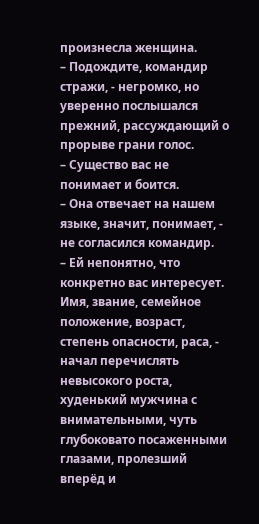произнесла женщина.
– Подождите, командир стражи, - негромко, но уверенно послышался прежний, рассуждающий о прорыве грани голос.
– Существо вас не понимает и боится.
– Она отвечает на нашем языке, значит, понимает, - не согласился командир.
– Ей непонятно, что конкретно вас интересует. Имя, звание, семейное положение, возраст, степень опасности, раса, - начал перечислять невысокого роста, худенький мужчина с внимательными, чуть глубоковато посаженными глазами, пролезший вперёд и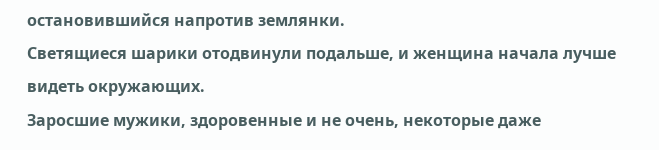остановившийся напротив землянки.
Светящиеся шарики отодвинули подальше, и женщина начала лучше видеть окружающих.
Заросшие мужики, здоровенные и не очень, некоторые даже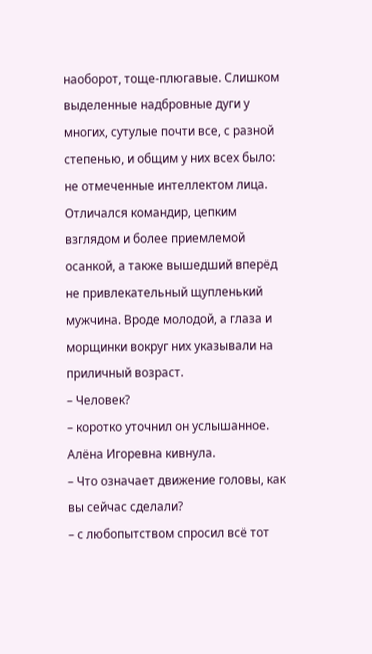наоборот, тоще-плюгавые. Слишком выделенные надбровные дуги у многих, сутулые почти все, с разной степенью, и общим у них всех было: не отмеченные интеллектом лица. Отличался командир, цепким взглядом и более приемлемой осанкой, а также вышедший вперёд не привлекательный щупленький мужчина. Вроде молодой, а глаза и морщинки вокруг них указывали на приличный возраст.
– Человек?
– коротко уточнил он услышанное.
Алёна Игоревна кивнула.
– Что означает движение головы, как вы сейчас сделали?
– с любопытством спросил всё тот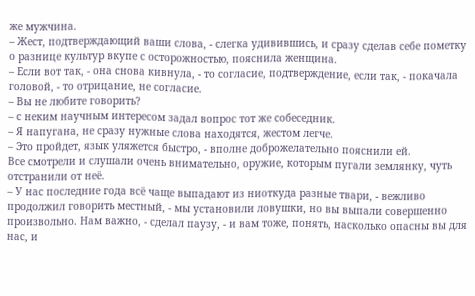же мужчина.
– Жест, подтверждающий ваши слова, - слегка удивившись, и сразу сделав себе пометку о разнице культур вкупе с осторожностью, пояснила женщина.
– Если вот так, - она снова кивнула, - то согласие, подтверждение, если так, - покачала головой, - то отрицание, не согласие.
– Вы не любите говорить?
– с неким научным интересом задал вопрос тот же собеседник.
– Я напугана, не сразу нужные слова находятся, жестом легче.
– Это пройдет, язык уляжется быстро, - вполне доброжелательно пояснили ей.
Все смотрели и слушали очень внимательно, оружие, которым пугали землянку, чуть отстранили от неё.
– У нас последние года всё чаще выпадают из ниоткуда разные твари, - вежливо продолжил говорить местный, - мы установили ловушки, но вы выпали совершенно произвольно. Нам важно, - сделал паузу, - и вам тоже, понять, насколько опасны вы для нас, и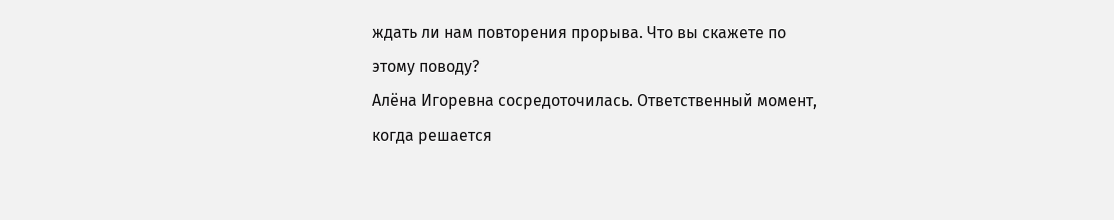ждать ли нам повторения прорыва. Что вы скажете по этому поводу?
Алёна Игоревна сосредоточилась. Ответственный момент, когда решается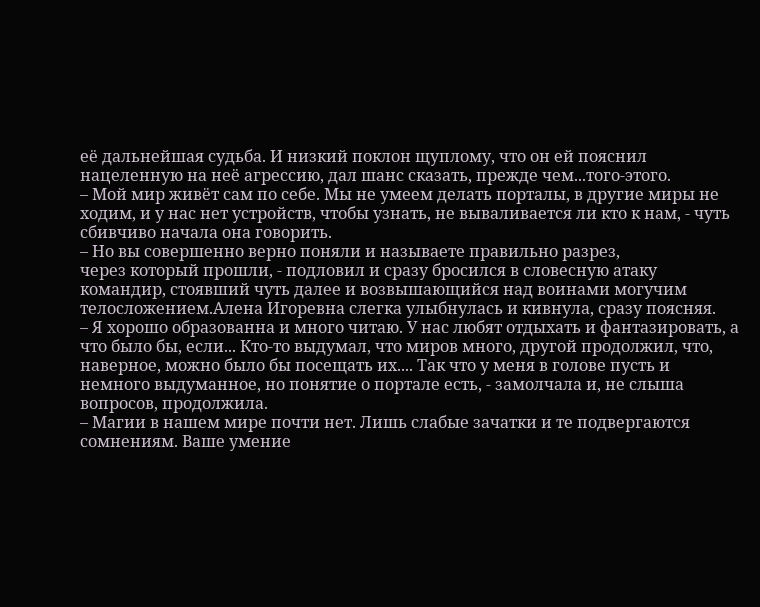её дальнейшая судьба. И низкий поклон щуплому, что он ей пояснил нацеленную на неё агрессию, дал шанс сказать, прежде чем...того-этого.
– Мой мир живёт сам по себе. Мы не умеем делать порталы, в другие миры не ходим, и у нас нет устройств, чтобы узнать, не вываливается ли кто к нам, - чуть сбивчиво начала она говорить.
– Но вы совершенно верно поняли и называете правильно разрез,
через который прошли, - подловил и сразу бросился в словесную атаку командир, стоявший чуть далее и возвышающийся над воинами могучим телосложением.Алена Игоревна слегка улыбнулась и кивнула, сразу поясняя.
– Я хорошо образованна и много читаю. У нас любят отдыхать и фантазировать, а что было бы, если... Кто-то выдумал, что миров много, другой продолжил, что, наверное, можно было бы посещать их.... Так что у меня в голове пусть и немного выдуманное, но понятие о портале есть, - замолчала и, не слыша вопросов, продолжила.
– Магии в нашем мире почти нет. Лишь слабые зачатки и те подвергаются сомнениям. Ваше умение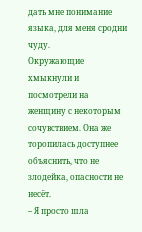дать мне понимание языка, для меня сродни чуду.
Окружающие хмыкнули и посмотрели на женщину с некоторым сочувствием. Она же торопилась доступнее объяснить, что не злодейка, опасности не несёт.
– Я просто шла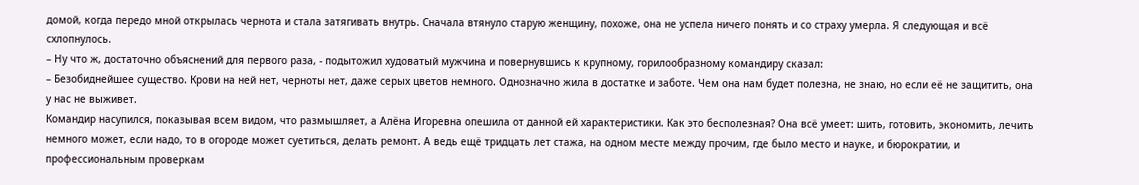домой, когда передо мной открылась чернота и стала затягивать внутрь. Сначала втянуло старую женщину, похоже, она не успела ничего понять и со страху умерла. Я следующая и всё схлопнулось.
– Ну что ж, достаточно объяснений для первого раза, - подытожил худоватый мужчина и повернувшись к крупному, горилообразному командиру сказал:
– Безобиднейшее существо. Крови на ней нет, черноты нет, даже серых цветов немного. Однозначно жила в достатке и заботе. Чем она нам будет полезна, не знаю, но если её не защитить, она у нас не выживет.
Командир насупился, показывая всем видом, что размышляет, а Алёна Игоревна опешила от данной ей характеристики. Как это бесполезная? Она всё умеет: шить, готовить, экономить, лечить немного может, если надо, то в огороде может суетиться, делать ремонт. А ведь ещё тридцать лет стажа, на одном месте между прочим, где было место и науке, и бюрократии, и профессиональным проверкам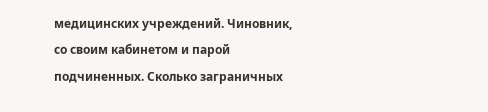медицинских учреждений. Чиновник, со своим кабинетом и парой подчиненных. Сколько заграничных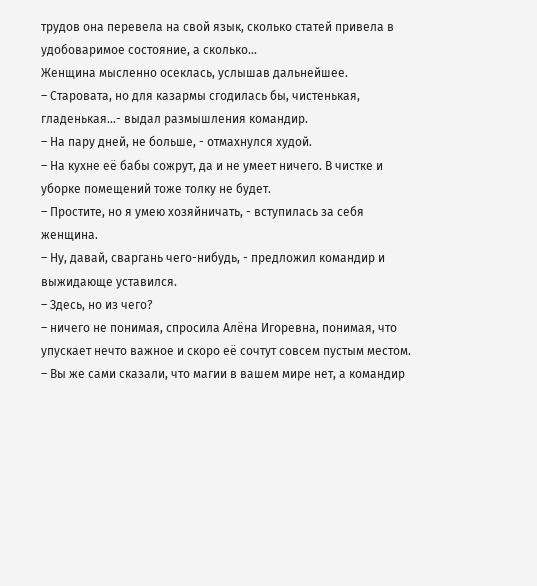трудов она перевела на свой язык, сколько статей привела в удобоваримое состояние, а сколько...
Женщина мысленно осеклась, услышав дальнейшее.
– Старовата, но для казармы сгодилась бы, чистенькая, гладенькая...- выдал размышления командир.
– На пару дней, не больше, - отмахнулся худой.
– На кухне её бабы сожрут, да и не умеет ничего. В чистке и уборке помещений тоже толку не будет.
– Простите, но я умею хозяйничать, - вступилась за себя женщина.
– Ну, давай, сваргань чего-нибудь, - предложил командир и выжидающе уставился.
– Здесь, но из чего?
– ничего не понимая, спросила Алёна Игоревна, понимая, что упускает нечто важное и скоро её сочтут совсем пустым местом.
– Вы же сами сказали, что магии в вашем мире нет, а командир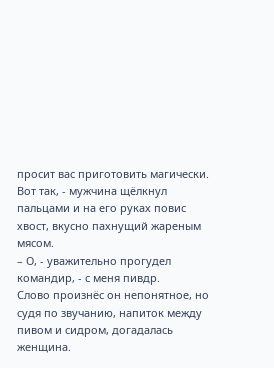просит вас приготовить магически. Вот так, - мужчина щёлкнул пальцами и на его руках повис хвост, вкусно пахнущий жареным мясом.
– О, - уважительно прогудел командир, - с меня пивдр.
Слово произнёс он непонятное, но судя по звучанию, напиток между пивом и сидром, догадалась женщина.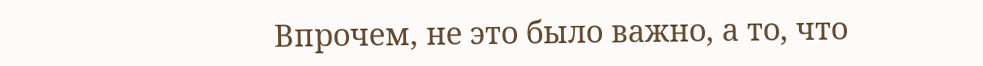Впрочем, не это было важно, а то, что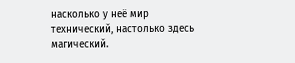насколько у неё мир технический, настолько здесь магический.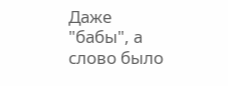Даже "бабы", а слово было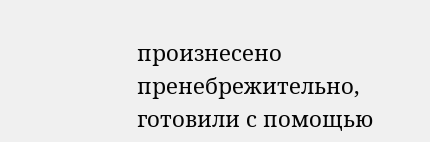произнесено пренебрежительно, готовили с помощью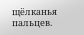щёлканья пальцев.